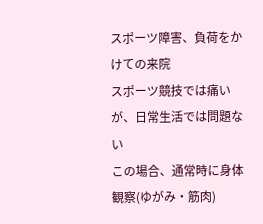スポーツ障害、負荷をかけての来院
スポーツ競技では痛いが、日常生活では問題ない
この場合、通常時に身体観察(ゆがみ・筋肉)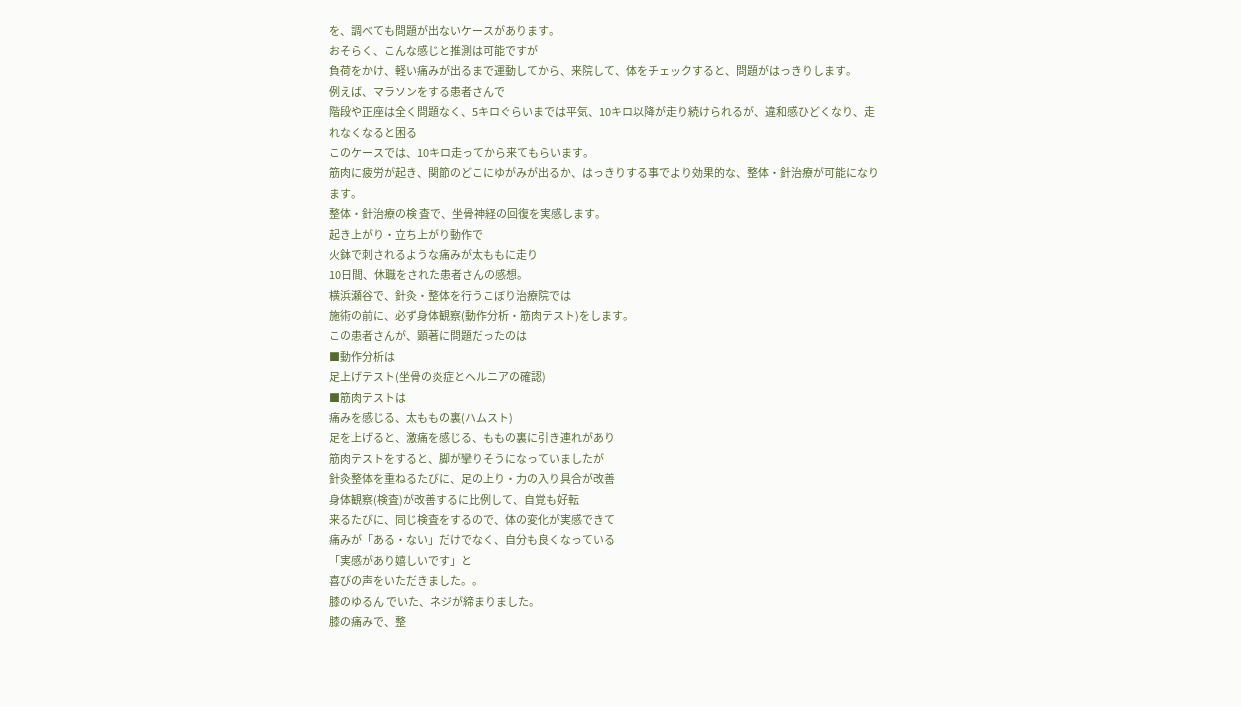を、調べても問題が出ないケースがあります。
おそらく、こんな感じと推測は可能ですが
負荷をかけ、軽い痛みが出るまで運動してから、来院して、体をチェックすると、問題がはっきりします。
例えば、マラソンをする患者さんで
階段や正座は全く問題なく、5キロぐらいまでは平気、10キロ以降が走り続けられるが、違和感ひどくなり、走れなくなると困る
このケースでは、10キロ走ってから来てもらいます。
筋肉に疲労が起き、関節のどこにゆがみが出るか、はっきりする事でより効果的な、整体・針治療が可能になります。
整体・針治療の検 査で、坐骨神経の回復を実感します。
起き上がり・立ち上がり動作で
火鉢で刺されるような痛みが太ももに走り
10日間、休職をされた患者さんの感想。
横浜瀬谷で、針灸・整体を行うこぼり治療院では
施術の前に、必ず身体観察(動作分析・筋肉テスト)をします。
この患者さんが、顕著に問題だったのは
■動作分析は
足上げテスト(坐骨の炎症とヘルニアの確認)
■筋肉テストは
痛みを感じる、太ももの裏(ハムスト)
足を上げると、激痛を感じる、ももの裏に引き連れがあり
筋肉テストをすると、脚が攣りそうになっていましたが
針灸整体を重ねるたびに、足の上り・力の入り具合が改善
身体観察(検査)が改善するに比例して、自覚も好転
来るたびに、同じ検査をするので、体の変化が実感できて
痛みが「ある・ない」だけでなく、自分も良くなっている
「実感があり嬉しいです」と
喜びの声をいただきました。。
膝のゆるん でいた、ネジが締まりました。
膝の痛みで、整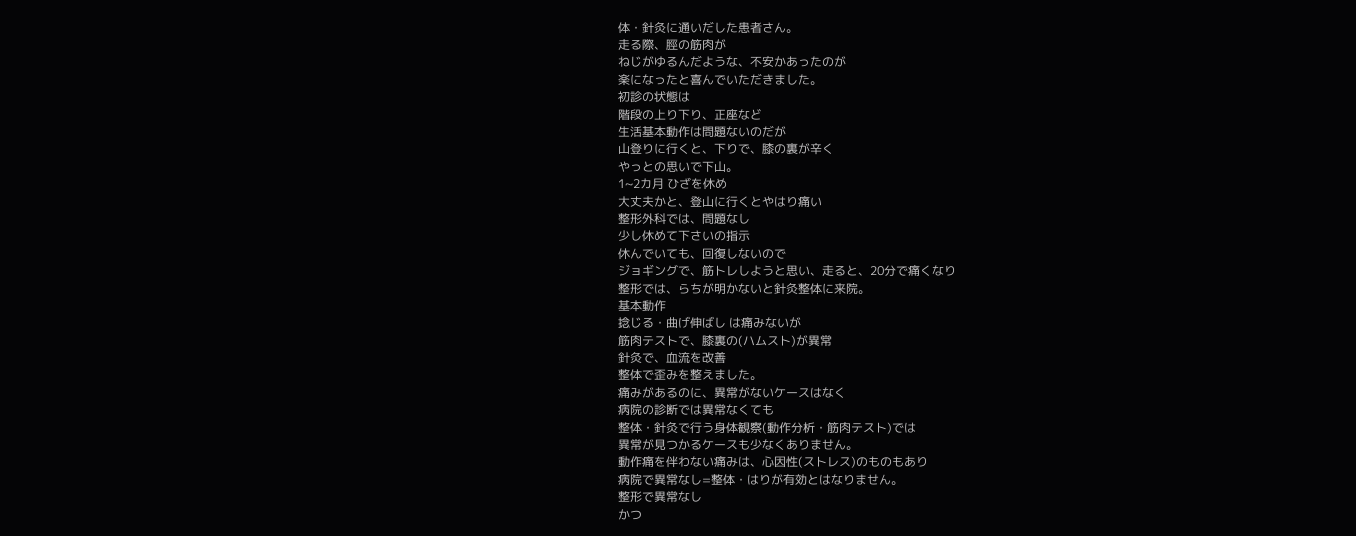体・針灸に通いだした患者さん。
走る際、脛の筋肉が
ねじがゆるんだような、不安かあったのが
楽になったと喜んでいただきました。
初診の状態は
階段の上り下り、正座など
生活基本動作は問題ないのだが
山登りに行くと、下りで、膝の裏が辛く
やっとの思いで下山。
1~2カ月 ひざを休め
大丈夫かと、登山に行くとやはり痛い
整形外科では、問題なし
少し休めて下さいの指示
休んでいても、回復しないので
ジョギングで、筋トレしようと思い、走ると、20分で痛くなり
整形では、らちが明かないと針灸整体に来院。
基本動作
捻じる・曲げ伸ばし は痛みないが
筋肉テストで、膝裏の(ハムスト)が異常
針灸で、血流を改善
整体で歪みを整えました。
痛みがあるのに、異常がないケースはなく
病院の診断では異常なくても
整体・針灸で行う身体観察(動作分析・筋肉テスト)では
異常が見つかるケースも少なくありません。
動作痛を伴わない痛みは、心因性(ストレス)のものもあり
病院で異常なし=整体・はりが有効とはなりません。
整形で異常なし
かつ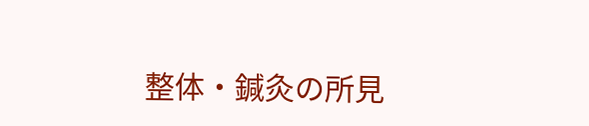整体・鍼灸の所見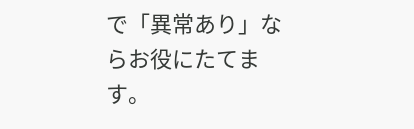で「異常あり」ならお役にたてます。